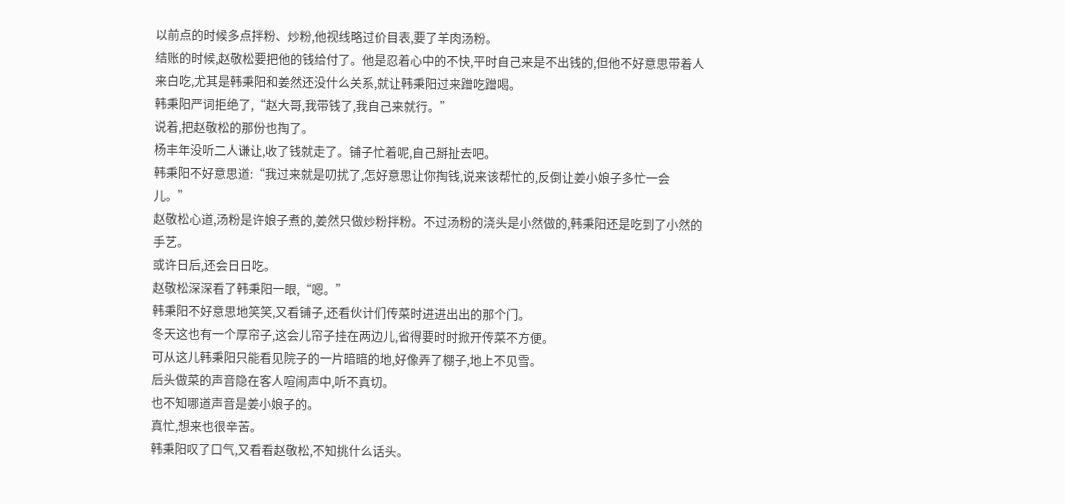以前点的时候多点拌粉、炒粉,他视线略过价目表,要了羊肉汤粉。
结账的时候,赵敬松要把他的钱给付了。他是忍着心中的不快,平时自己来是不出钱的,但他不好意思带着人来白吃,尤其是韩秉阳和姜然还没什么关系,就让韩秉阳过来蹭吃蹭喝。
韩秉阳严词拒绝了,“赵大哥,我带钱了,我自己来就行。”
说着,把赵敬松的那份也掏了。
杨丰年没听二人谦让,收了钱就走了。铺子忙着呢,自己掰扯去吧。
韩秉阳不好意思道:“我过来就是叨扰了,怎好意思让你掏钱,说来该帮忙的,反倒让姜小娘子多忙一会儿。”
赵敬松心道,汤粉是许娘子煮的,姜然只做炒粉拌粉。不过汤粉的浇头是小然做的,韩秉阳还是吃到了小然的手艺。
或许日后,还会日日吃。
赵敬松深深看了韩秉阳一眼,“嗯。”
韩秉阳不好意思地笑笑,又看铺子,还看伙计们传菜时进进出出的那个门。
冬天这也有一个厚帘子,这会儿帘子挂在两边儿,省得要时时掀开传菜不方便。
可从这儿韩秉阳只能看见院子的一片暗暗的地,好像弄了棚子,地上不见雪。
后头做菜的声音隐在客人喧闹声中,听不真切。
也不知哪道声音是姜小娘子的。
真忙,想来也很辛苦。
韩秉阳叹了口气,又看看赵敬松,不知挑什么话头。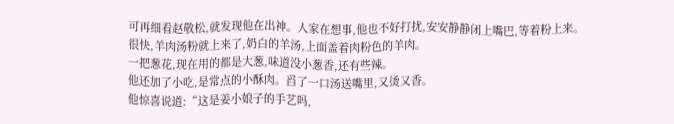可再细看赵敬松,就发现他在出神。人家在想事,他也不好打扰,安安静静闭上嘴巴,等着粉上来。
很快,羊肉汤粉就上来了,奶白的羊汤,上面盖着肉粉色的羊肉。
一把葱花,现在用的都是大葱,味道没小葱香,还有些辣。
他还加了小吃,是常点的小酥肉。舀了一口汤送嘴里,又烫又香。
他惊喜说道:“这是姜小娘子的手艺吗,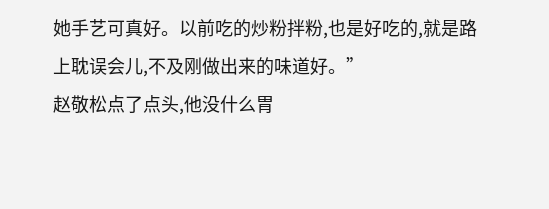她手艺可真好。以前吃的炒粉拌粉,也是好吃的,就是路上耽误会儿,不及刚做出来的味道好。”
赵敬松点了点头,他没什么胃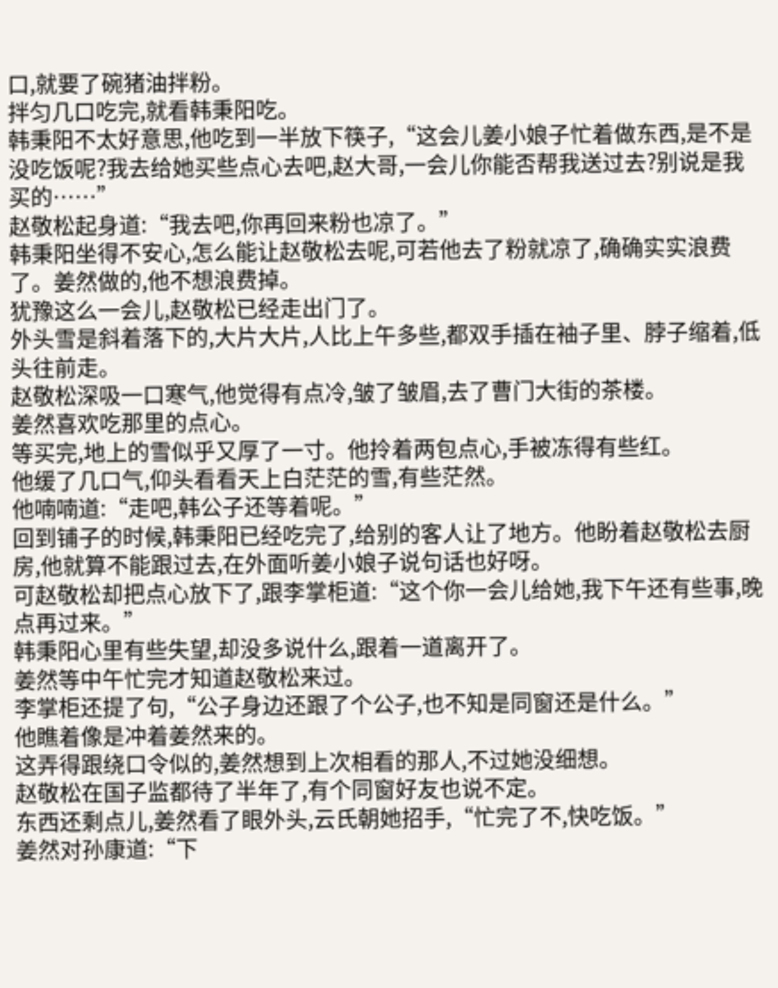口,就要了碗猪油拌粉。
拌匀几口吃完,就看韩秉阳吃。
韩秉阳不太好意思,他吃到一半放下筷子,“这会儿姜小娘子忙着做东西,是不是没吃饭呢?我去给她买些点心去吧,赵大哥,一会儿你能否帮我送过去?别说是我买的……”
赵敬松起身道:“我去吧,你再回来粉也凉了。”
韩秉阳坐得不安心,怎么能让赵敬松去呢,可若他去了粉就凉了,确确实实浪费了。姜然做的,他不想浪费掉。
犹豫这么一会儿,赵敬松已经走出门了。
外头雪是斜着落下的,大片大片,人比上午多些,都双手插在袖子里、脖子缩着,低头往前走。
赵敬松深吸一口寒气,他觉得有点冷,皱了皱眉,去了曹门大街的茶楼。
姜然喜欢吃那里的点心。
等买完,地上的雪似乎又厚了一寸。他拎着两包点心,手被冻得有些红。
他缓了几口气,仰头看看天上白茫茫的雪,有些茫然。
他喃喃道:“走吧,韩公子还等着呢。”
回到铺子的时候,韩秉阳已经吃完了,给别的客人让了地方。他盼着赵敬松去厨房,他就算不能跟过去,在外面听姜小娘子说句话也好呀。
可赵敬松却把点心放下了,跟李掌柜道:“这个你一会儿给她,我下午还有些事,晚点再过来。”
韩秉阳心里有些失望,却没多说什么,跟着一道离开了。
姜然等中午忙完才知道赵敬松来过。
李掌柜还提了句,“公子身边还跟了个公子,也不知是同窗还是什么。”
他瞧着像是冲着姜然来的。
这弄得跟绕口令似的,姜然想到上次相看的那人,不过她没细想。
赵敬松在国子监都待了半年了,有个同窗好友也说不定。
东西还剩点儿,姜然看了眼外头,云氏朝她招手,“忙完了不,快吃饭。”
姜然对孙康道:“下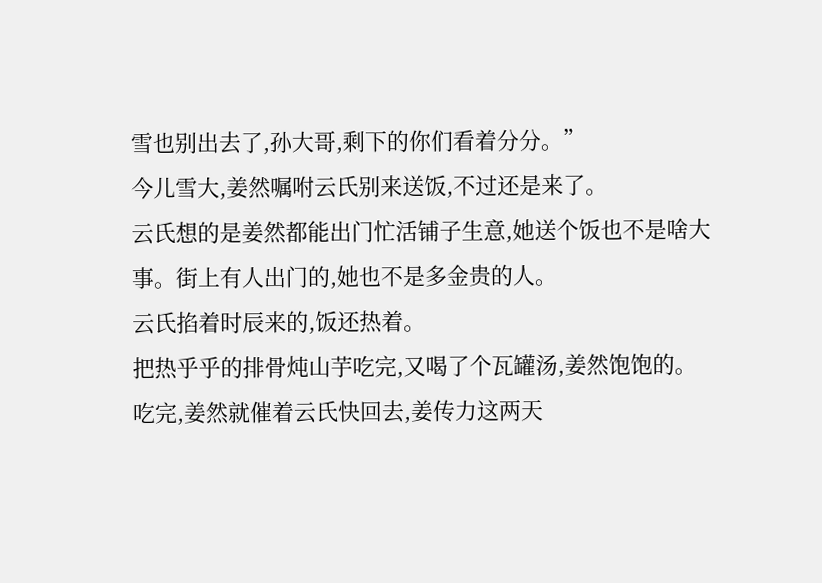雪也别出去了,孙大哥,剩下的你们看着分分。”
今儿雪大,姜然嘱咐云氏别来送饭,不过还是来了。
云氏想的是姜然都能出门忙活铺子生意,她送个饭也不是啥大事。街上有人出门的,她也不是多金贵的人。
云氏掐着时辰来的,饭还热着。
把热乎乎的排骨炖山芋吃完,又喝了个瓦罐汤,姜然饱饱的。
吃完,姜然就催着云氏快回去,姜传力这两天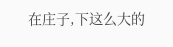在庄子,下这么大的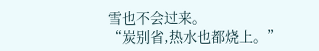雪也不会过来。
“炭别省,热水也都烧上。”